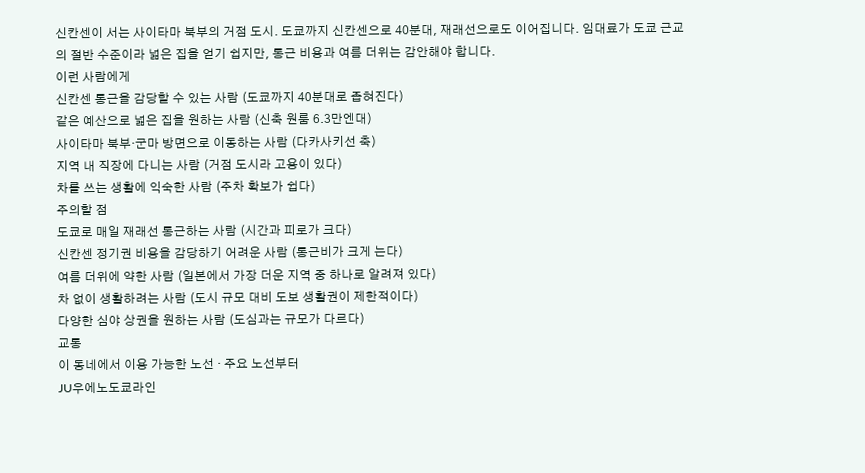신칸센이 서는 사이타마 북부의 거점 도시. 도쿄까지 신칸센으로 40분대, 재래선으로도 이어집니다. 임대료가 도쿄 근교의 절반 수준이라 넓은 집을 얻기 쉽지만, 통근 비용과 여름 더위는 감안해야 합니다.
이런 사람에게
신칸센 통근을 감당할 수 있는 사람 (도쿄까지 40분대로 좁혀진다)
같은 예산으로 넓은 집을 원하는 사람 (신축 원룸 6.3만엔대)
사이타마 북부·군마 방면으로 이동하는 사람 (다카사키선 축)
지역 내 직장에 다니는 사람 (거점 도시라 고용이 있다)
차를 쓰는 생활에 익숙한 사람 (주차 확보가 쉽다)
주의할 점
도쿄로 매일 재래선 통근하는 사람 (시간과 피로가 크다)
신칸센 정기권 비용을 감당하기 어려운 사람 (통근비가 크게 는다)
여름 더위에 약한 사람 (일본에서 가장 더운 지역 중 하나로 알려져 있다)
차 없이 생활하려는 사람 (도시 규모 대비 도보 생활권이 제한적이다)
다양한 심야 상권을 원하는 사람 (도심과는 규모가 다르다)
교통
이 동네에서 이용 가능한 노선 · 주요 노선부터
JU우에노도쿄라인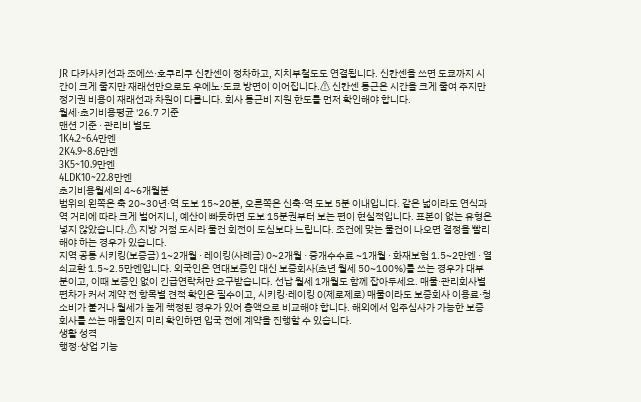JR 다카사키선과 조에쓰·호쿠리쿠 신칸센이 정차하고, 지치부철도도 연결됩니다. 신칸센을 쓰면 도쿄까지 시간이 크게 줄지만 재래선만으로도 우에노·도쿄 방면이 이어집니다.⚠ 신칸센 통근은 시간을 크게 줄여 주지만 정기권 비용이 재래선과 차원이 다릅니다. 회사 통근비 지원 한도를 먼저 확인해야 합니다.
월세·초기비용평균 '26.7 기준
맨션 기준 · 관리비 별도
1K4.2~6.4만엔
2K4.9~8.6만엔
3K5~10.9만엔
4LDK10~22.8만엔
초기비용월세의 4~6개월분
범위의 왼쪽은 축 20~30년·역 도보 15~20분, 오른쪽은 신축·역 도보 5분 이내입니다. 같은 넓이라도 연식과 역 거리에 따라 크게 벌어지니, 예산이 빠듯하면 도보 15분권부터 보는 편이 현실적입니다. 표본이 없는 유형은 넣지 않았습니다.⚠ 지방 거점 도시라 물건 회전이 도심보다 느립니다. 조건에 맞는 물건이 나오면 결정을 빨리 해야 하는 경우가 있습니다.
지역 공통 시키킹(보증금) 1~2개월 · 레이킹(사례금) 0~2개월 · 중개수수료 ~1개월 · 화재보험 1.5~2만엔 · 열쇠교환 1.5~2.5만엔입니다. 외국인은 연대보증인 대신 보증회사(초년 월세 50~100%)를 쓰는 경우가 대부분이고, 이때 보증인 없이 긴급연락처만 요구받습니다. 선납 월세 1개월도 함께 잡아두세요. 매물·관리회사별 편차가 커서 계약 전 항목별 견적 확인은 필수이고, 시키킹·레이킹 0(제로제로) 매물이라도 보증회사 이용료·청소비가 붙거나 월세가 높게 책정된 경우가 있어 총액으로 비교해야 합니다. 해외에서 입주심사가 가능한 보증회사를 쓰는 매물인지 미리 확인하면 입국 전에 계약을 진행할 수 있습니다.
생활 성격
행정·상업 기능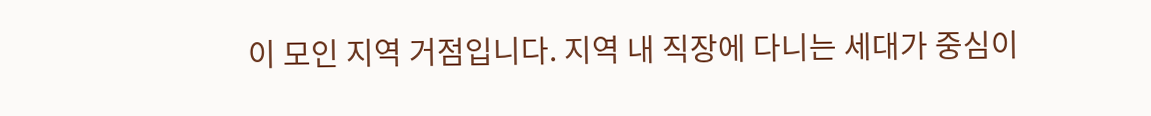이 모인 지역 거점입니다. 지역 내 직장에 다니는 세대가 중심이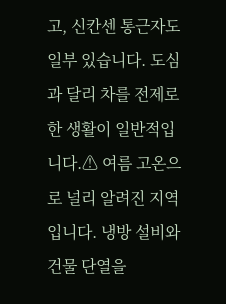고, 신칸센 통근자도 일부 있습니다. 도심과 달리 차를 전제로 한 생활이 일반적입니다.⚠ 여름 고온으로 널리 알려진 지역입니다. 냉방 설비와 건물 단열을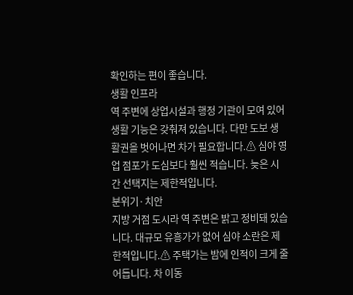확인하는 편이 좋습니다.
생활 인프라
역 주변에 상업시설과 행정 기관이 모여 있어 생활 기능은 갖춰져 있습니다. 다만 도보 생활권을 벗어나면 차가 필요합니다.⚠ 심야 영업 점포가 도심보다 훨씬 적습니다. 늦은 시간 선택지는 제한적입니다.
분위기·치안
지방 거점 도시라 역 주변은 밝고 정비돼 있습니다. 대규모 유흥가가 없어 심야 소란은 제한적입니다.⚠ 주택가는 밤에 인적이 크게 줄어듭니다. 차 이동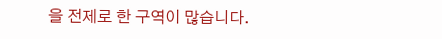을 전제로 한 구역이 많습니다.